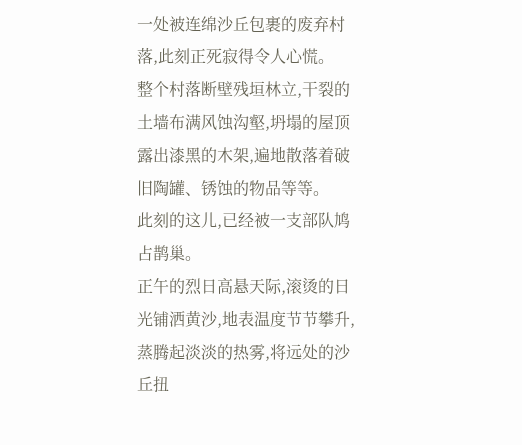一处被连绵沙丘包裹的废弃村落,此刻正死寂得令人心慌。
整个村落断壁残垣林立,干裂的土墙布满风蚀沟壑,坍塌的屋顶露出漆黑的木架,遍地散落着破旧陶罐、锈蚀的物品等等。
此刻的这儿,已经被一支部队鸠占鹊巢。
正午的烈日高悬天际,滚烫的日光铺洒黄沙,地表温度节节攀升,蒸腾起淡淡的热雾,将远处的沙丘扭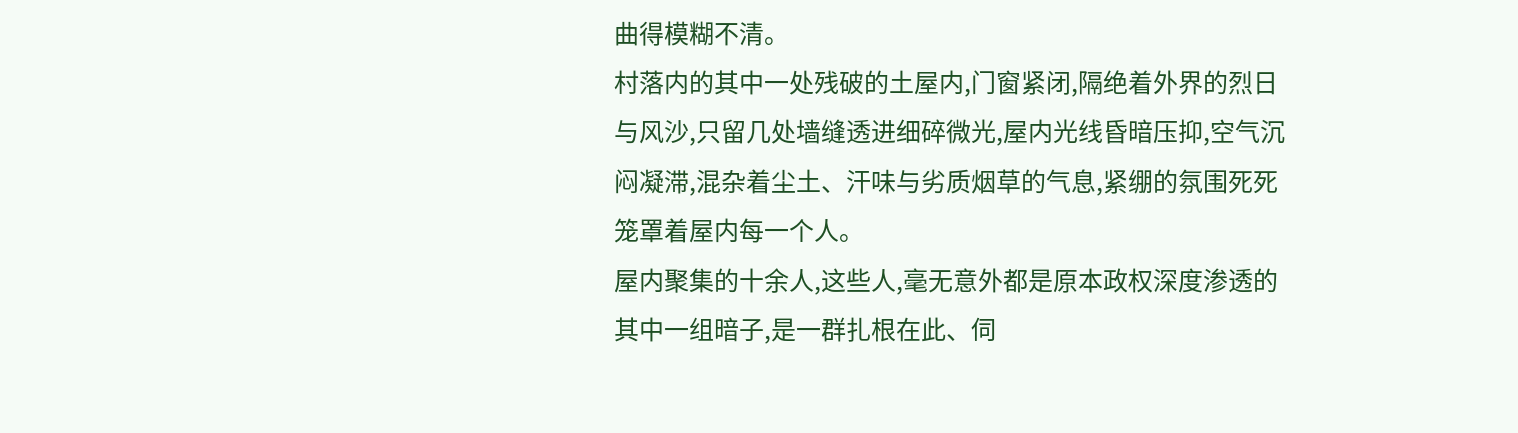曲得模糊不清。
村落内的其中一处残破的土屋内,门窗紧闭,隔绝着外界的烈日与风沙,只留几处墙缝透进细碎微光,屋内光线昏暗压抑,空气沉闷凝滞,混杂着尘土、汗味与劣质烟草的气息,紧绷的氛围死死笼罩着屋内每一个人。
屋内聚集的十余人,这些人,毫无意外都是原本政权深度渗透的其中一组暗子,是一群扎根在此、伺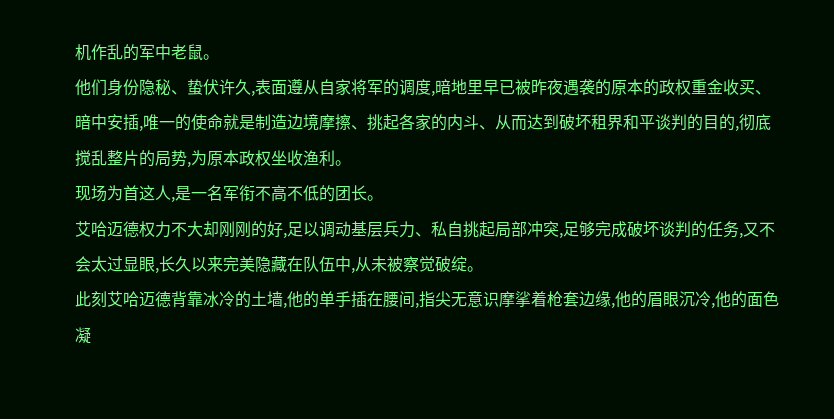机作乱的军中老鼠。
他们身份隐秘、蛰伏许久,表面遵从自家将军的调度,暗地里早已被昨夜遇袭的原本的政权重金收买、暗中安插,唯一的使命就是制造边境摩擦、挑起各家的内斗、从而达到破坏租界和平谈判的目的,彻底搅乱整片的局势,为原本政权坐收渔利。
现场为首这人,是一名军衔不高不低的团长。
艾哈迈德权力不大却刚刚的好,足以调动基层兵力、私自挑起局部冲突,足够完成破坏谈判的任务,又不会太过显眼,长久以来完美隐藏在队伍中,从未被察觉破绽。
此刻艾哈迈德背靠冰冷的土墙,他的单手插在腰间,指尖无意识摩挲着枪套边缘,他的眉眼沉冷,他的面色凝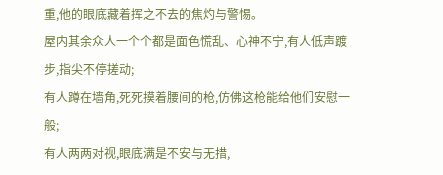重,他的眼底藏着挥之不去的焦灼与警惕。
屋内其余众人一个个都是面色慌乱、心神不宁,有人低声踱步,指尖不停搓动;
有人蹲在墙角,死死摸着腰间的枪,仿佛这枪能给他们安慰一般;
有人两两对视,眼底满是不安与无措,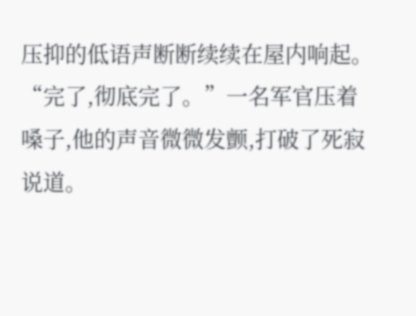压抑的低语声断断续续在屋内响起。
“完了,彻底完了。”一名军官压着嗓子,他的声音微微发颤,打破了死寂说道。